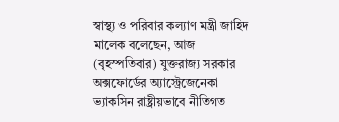স্বাস্থ্য ও পরিবার কল্যাণ মন্ত্রী জাহিদ মালেক বলেছেন, আজ (বৃহস্পতিবার) যুক্তরাজ্য সরকার অক্সফোর্ডের অ্যাস্ট্রেজেনেকা ভ্যাকসিন রাষ্ট্রীয়ভাবে নীতিগত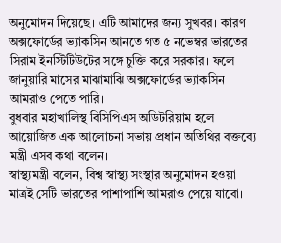অনুমোদন দিয়েছে। এটি আমাদের জন্য সুখবর। কারণ অক্সফোর্ডের ভ্যাকসিন আনতে গত ৫ নভেম্বর ভারতের সিরাম ইনস্টিটিউটের সঙ্গে চুক্তি করে সরকার। ফলে জানুয়ারি মাসের মাঝামাঝি অক্সফোর্ডের ভ্যাকসিন আমরাও পেতে পারি।
বুধবার মহাখালিস্থ বিসিপিএস অডিটরিয়াম হলে আয়োজিত এক আলোচনা সভায় প্রধান অতিথির বক্তব্যে মন্ত্রী এসব কথা বলেন।
স্বাস্থ্যমন্ত্রী বলেন, বিশ্ব স্বাস্থ্য সংস্থার অনুমোদন হওয়া মাত্রই সেটি ভারতের পাশাপাশি আমরাও পেয়ে যাবো।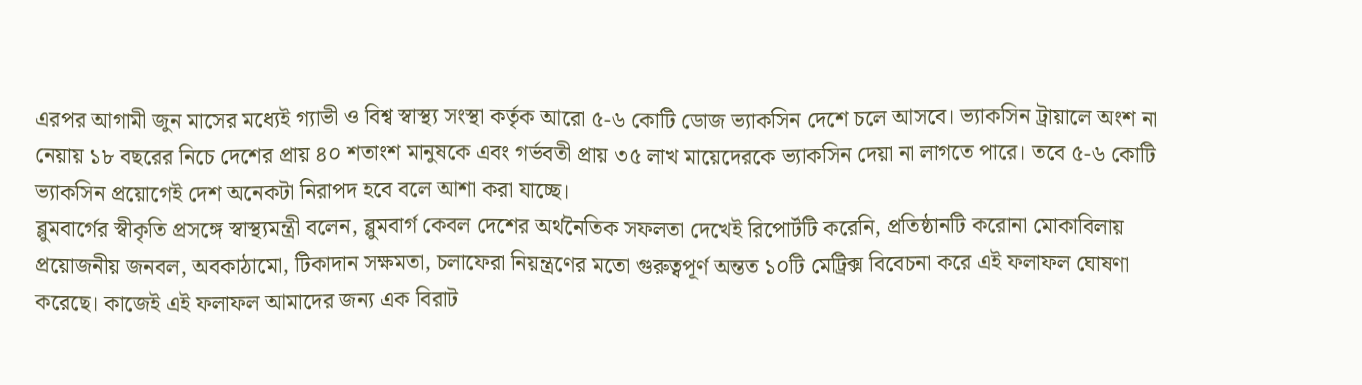এরপর আগামী জুন মাসের মধ্যেই গ্যাভী ও বিশ্ব স্বাস্থ্য সংস্থা কর্তৃক আরো ৫-৬ কোটি ডোজ ভ্যাকসিন দেশে চলে আসবে। ভ্যাকসিন ট্রায়ালে অংশ না নেয়ায় ১৮ বছরের নিচে দেশের প্রায় ৪০ শতাংশ মানুষকে এবং গর্ভবতী প্রায় ৩৫ লাখ মায়েদেরকে ভ্যাকসিন দেয়া না লাগতে পারে। তবে ৫-৬ কোটি ভ্যাকসিন প্রয়োগেই দেশ অনেকটা নিরাপদ হবে বলে আশা করা যাচ্ছে।
ব্লুমবার্গের স্বীকৃতি প্রসঙ্গে স্বাস্থ্যমন্ত্রী বলেন, ব্লুমবার্গ কেবল দেশের অর্থনৈতিক সফলতা দেখেই রিপোর্টটি করেনি, প্রতিষ্ঠানটি করোনা মোকাবিলায় প্রয়োজনীয় জনবল, অবকাঠামো, টিকাদান সক্ষমতা, চলাফেরা নিয়ন্ত্রণের মতো গুরুত্বপূর্ণ অন্তত ১০টি মেট্রিক্স বিবেচনা করে এই ফলাফল ঘোষণা করেছে। কাজেই এই ফলাফল আমাদের জন্য এক বিরাট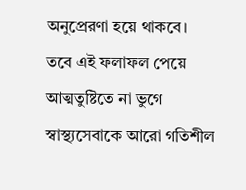অনুপ্রেরণা হয়ে থাকবে।
তবে এই ফলাফল পেয়ে আত্মতুষ্টিতে না ভুগে স্বাস্থ্যসেবাকে আরো গতিশীল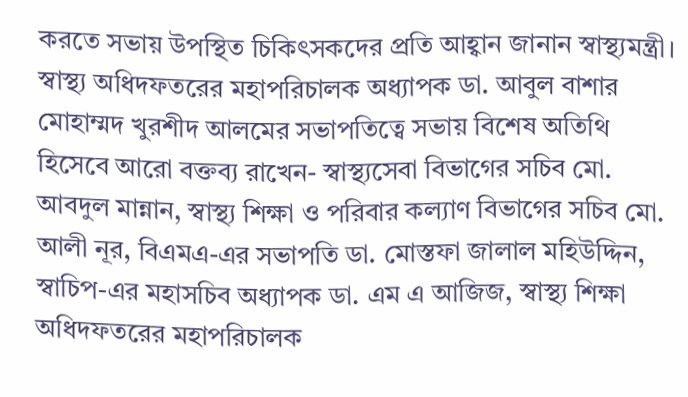করতে সভায় উপস্থিত চিকিৎসকদের প্রতি আহ্বান জানান স্বাস্থ্যমন্ত্রী।
স্বাস্থ্য অধিদফতরের মহাপরিচালক অধ্যাপক ডা. আবুল বাশার মোহাম্মদ খুরশীদ আলমের সভাপতিত্বে সভায় বিশেষ অতিথি হিসেবে আরো বক্তব্য রাখেন- স্বাস্থ্যসেবা বিভাগের সচিব মো. আবদুল মান্নান, স্বাস্থ্য শিক্ষা ও পরিবার কল্যাণ বিভাগের সচিব মো. আলী নূর, বিএমএ-এর সভাপতি ডা. মোস্তফা জালাল মহিউদ্দিন, স্বাচিপ-এর মহাসচিব অধ্যাপক ডা. এম এ আজিজ, স্বাস্থ্য শিক্ষা অধিদফতরের মহাপরিচালক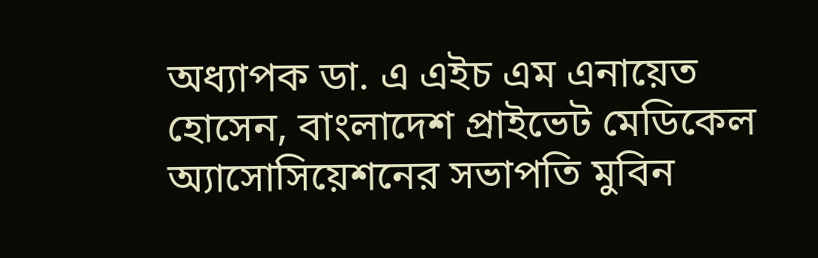অধ্যাপক ডা. এ এইচ এম এনায়েত হোসেন, বাংলাদেশ প্রাইভেট মেডিকেল অ্যাসোসিয়েশনের সভাপতি মুবিন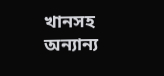খানসহ অন্যান্য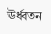ঊর্ধ্বতন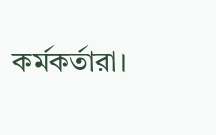কর্মকর্তারা।